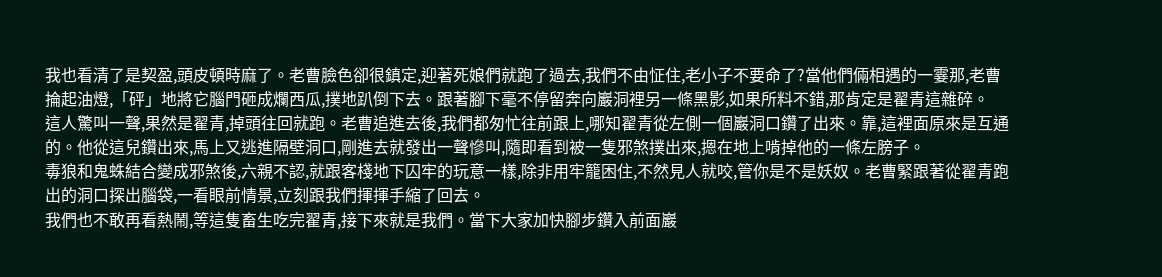我也看清了是契盈,頭皮頓時麻了。老曹臉色卻很鎮定,迎著死娘們就跑了過去,我們不由怔住,老小子不要命了?當他們倆相遇的一霎那,老曹掄起油燈,「砰」地將它腦門砸成爛西瓜,撲地趴倒下去。跟著腳下毫不停留奔向巖洞裡另一條黑影,如果所料不錯,那肯定是翟青這雜碎。
這人驚叫一聲,果然是翟青,掉頭往回就跑。老曹追進去後,我們都匆忙往前跟上,哪知翟青從左側一個巖洞口鑽了出來。靠,這裡面原來是互通的。他從這兒鑽出來,馬上又逃進隔壁洞口,剛進去就發出一聲慘叫,隨即看到被一隻邪煞撲出來,摁在地上啃掉他的一條左膀子。
毒狼和鬼蛛結合變成邪煞後,六親不認,就跟客棧地下囚牢的玩意一樣,除非用牢籠困住,不然見人就咬,管你是不是妖奴。老曹緊跟著從翟青跑出的洞口探出腦袋,一看眼前情景,立刻跟我們揮揮手縮了回去。
我們也不敢再看熱鬧,等這隻畜生吃完翟青,接下來就是我們。當下大家加快腳步鑽入前面巖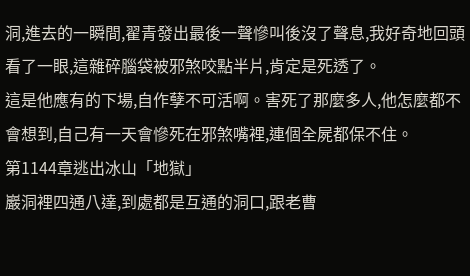洞,進去的一瞬間,翟青發出最後一聲慘叫後沒了聲息,我好奇地回頭看了一眼,這雜碎腦袋被邪煞咬點半片,肯定是死透了。
這是他應有的下場,自作孽不可活啊。害死了那麼多人,他怎麼都不會想到,自己有一天會慘死在邪煞嘴裡,連個全屍都保不住。
第1144章逃出冰山「地獄」
巖洞裡四通八達,到處都是互通的洞口,跟老曹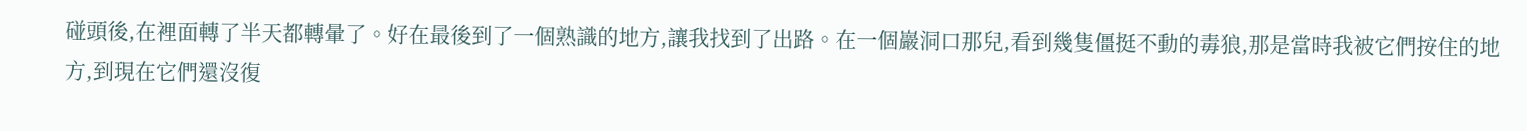碰頭後,在裡面轉了半天都轉暈了。好在最後到了一個熟識的地方,讓我找到了出路。在一個巖洞口那兒,看到幾隻僵挺不動的毒狼,那是當時我被它們按住的地方,到現在它們還沒復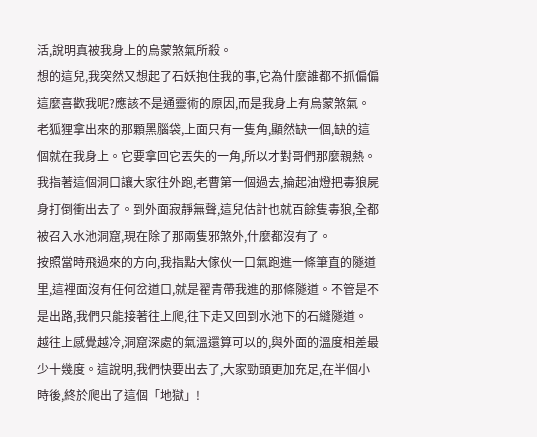活,說明真被我身上的烏蒙煞氣所殺。
想的這兒,我突然又想起了石妖抱住我的事,它為什麼誰都不抓偏偏這麼喜歡我呢?應該不是通靈術的原因,而是我身上有烏蒙煞氣。老狐狸拿出來的那顆黑腦袋,上面只有一隻角,顯然缺一個,缺的這個就在我身上。它要拿回它丟失的一角,所以才對哥們那麼親熱。
我指著這個洞口讓大家往外跑,老曹第一個過去,掄起油燈把毒狼屍身打倒衝出去了。到外面寂靜無聲,這兒估計也就百餘隻毒狼,全都被召入水池洞窟,現在除了那兩隻邪煞外,什麼都沒有了。
按照當時飛過來的方向,我指點大傢伙一口氣跑進一條筆直的隧道里,這裡面沒有任何岔道口,就是翟青帶我進的那條隧道。不管是不是出路,我們只能接著往上爬,往下走又回到水池下的石縫隧道。
越往上感覺越冷,洞窟深處的氣溫還算可以的,與外面的溫度相差最少十幾度。這說明,我們快要出去了,大家勁頭更加充足,在半個小時後,終於爬出了這個「地獄」!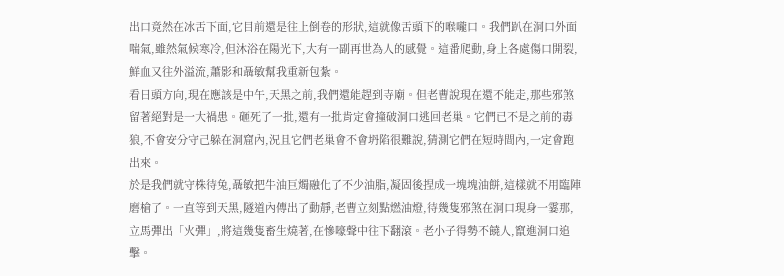出口竟然在冰舌下面,它目前還是往上倒卷的形狀,這就像舌頭下的喉嚨口。我們趴在洞口外面喘氣,雖然氣候寒冷,但沐浴在陽光下,大有一副再世為人的感覺。這番爬動,身上各處傷口開裂,鮮血又往外溢流,蕭影和聶敏幫我重新包紮。
看日頭方向,現在應該是中午,天黑之前,我們還能趕到寺廟。但老曹說現在還不能走,那些邪煞留著絕對是一大禍患。砸死了一批,還有一批肯定會撞破洞口逃回老巢。它們已不是之前的毒狼,不會安分守己躲在洞窟內,況且它們老巢會不會坍陷很難說,猜測它們在短時間內,一定會跑出來。
於是我們就守株待兔,聶敏把牛油巨燭融化了不少油脂,凝固後捏成一塊塊油餅,這樣就不用臨陣磨槍了。一直等到天黑,隧道內傳出了動靜,老曹立刻點燃油燈,待幾隻邪煞在洞口現身一霎那,立馬彈出「火彈」,將這幾隻畜生燒著,在慘嚎聲中往下翻滾。老小子得勢不饒人,竄進洞口追擊。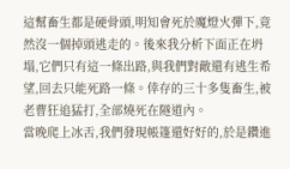這幫畜生都是硬骨頭,明知會死於魔燈火彈下,竟然沒一個掉頭逃走的。後來我分析下面正在坍塌,它們只有這一條出路,與我們對敵還有逃生希望,回去只能死路一條。倖存的三十多隻畜生,被老曹狂追猛打,全部燒死在隧道內。
當晚爬上冰舌,我們發現帳篷還好好的,於是鑽進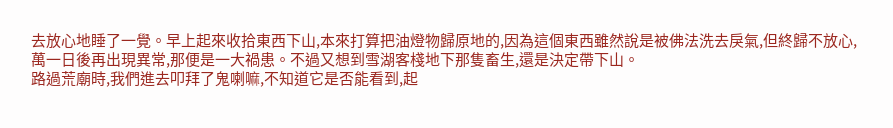去放心地睡了一覺。早上起來收拾東西下山,本來打算把油燈物歸原地的,因為這個東西雖然說是被佛法洗去戾氣,但終歸不放心,萬一日後再出現異常,那便是一大禍患。不過又想到雪湖客棧地下那隻畜生,還是決定帶下山。
路過荒廟時,我們進去叩拜了鬼喇嘛,不知道它是否能看到,起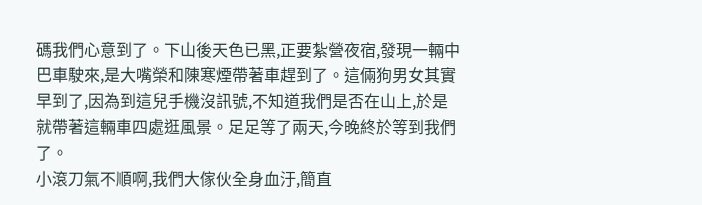碼我們心意到了。下山後天色已黑,正要紮營夜宿,發現一輛中巴車駛來,是大嘴榮和陳寒煙帶著車趕到了。這倆狗男女其實早到了,因為到這兒手機沒訊號,不知道我們是否在山上,於是就帶著這輛車四處逛風景。足足等了兩天,今晚終於等到我們了。
小滾刀氣不順啊,我們大傢伙全身血汙,簡直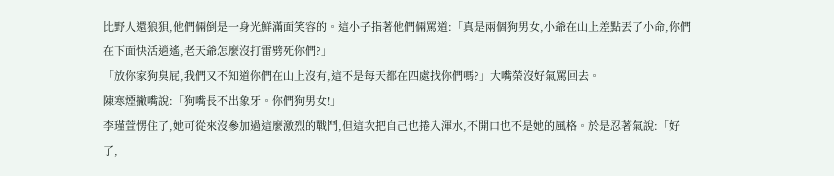比野人還狼狽,他們倆倒是一身光鮮滿面笑容的。這小子指著他們倆罵道:「真是兩個狗男女,小爺在山上差點丟了小命,你們在下面快活逍遙,老天爺怎麼沒打雷劈死你們?」
「放你家狗臭屁,我們又不知道你們在山上沒有,這不是每天都在四處找你們嗎?」大嘴榮沒好氣罵回去。
陳寒煙撇嘴說:「狗嘴長不出象牙。你們狗男女!」
李瑾萱愣住了,她可從來沒參加過這麼激烈的戰鬥,但這次把自己也捲入渾水,不開口也不是她的風格。於是忍著氣說:「好了,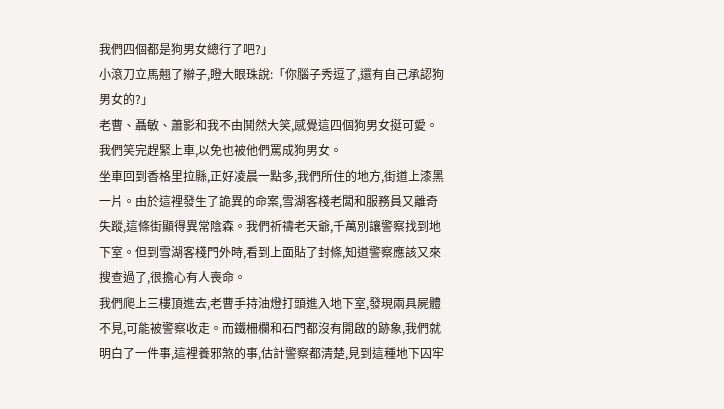我們四個都是狗男女總行了吧?」
小滾刀立馬翹了辮子,瞪大眼珠說:「你腦子秀逗了,還有自己承認狗男女的?」
老曹、聶敏、蕭影和我不由鬨然大笑,感覺這四個狗男女挺可愛。我們笑完趕緊上車,以免也被他們罵成狗男女。
坐車回到香格里拉縣,正好凌晨一點多,我們所住的地方,街道上漆黑一片。由於這裡發生了詭異的命案,雪湖客棧老闆和服務員又離奇失蹤,這條街顯得異常陰森。我們祈禱老天爺,千萬別讓警察找到地下室。但到雪湖客棧門外時,看到上面貼了封條,知道警察應該又來搜查過了,很擔心有人喪命。
我們爬上三樓頂進去,老曹手持油燈打頭進入地下室,發現兩具屍體不見,可能被警察收走。而鐵柵欄和石門都沒有開啟的跡象,我們就明白了一件事,這裡養邪煞的事,估計警察都清楚,見到這種地下囚牢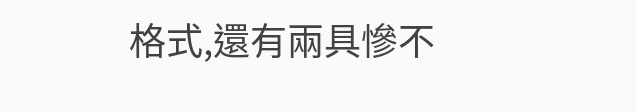格式,還有兩具慘不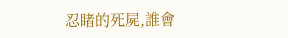忍睹的死屍,誰會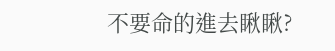不要命的進去瞅瞅?